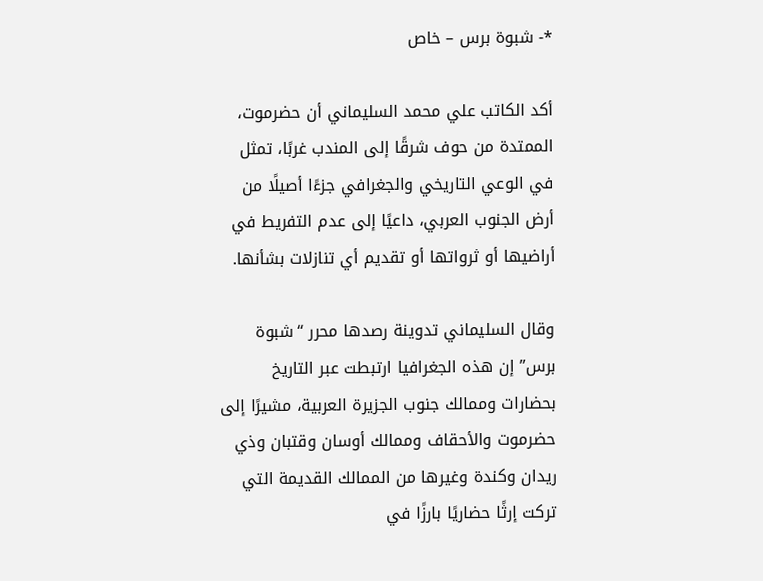*- شبوة برس – خاص

أكد الكاتب علي محمد السليماني أن حضرموت، الممتدة من حوف شرقًا إلى المندب غربًا، تمثل في الوعي التاريخي والجغرافي جزءًا أصيلًا من أرض الجنوب العربي، داعيًا إلى عدم التفريط في أراضيها أو ثرواتها أو تقديم أي تنازلات بشأنها.

وقال السليماني تدوينة رصدها محرر “شبوة برس” إن هذه الجغرافيا ارتبطت عبر التاريخ بحضارات وممالك جنوب الجزيرة العربية، مشيرًا إلى حضرموت والأحقاف وممالك أوسان وقتبان وذي ريدان وكندة وغيرها من الممالك القديمة التي تركت إرثًا حضاريًا بارزًا في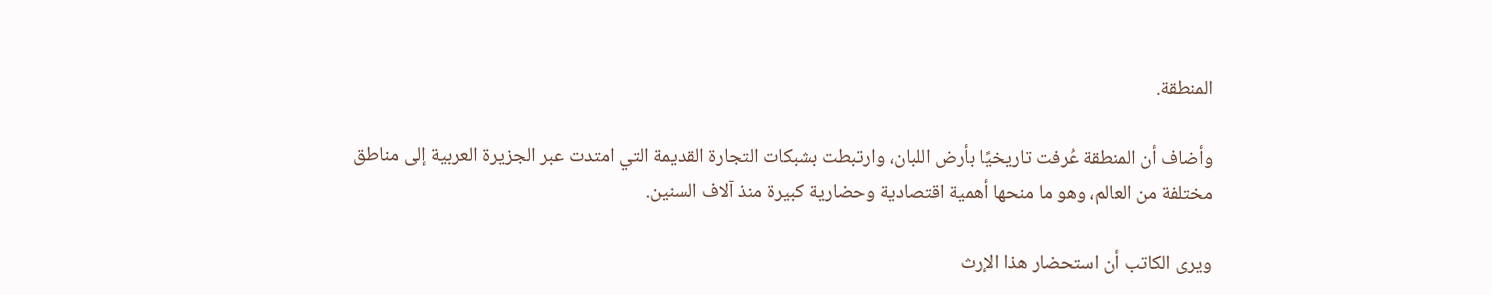المنطقة.

وأضاف أن المنطقة عُرفت تاريخيًا بأرض اللبان، وارتبطت بشبكات التجارة القديمة التي امتدت عبر الجزيرة العربية إلى مناطق مختلفة من العالم، وهو ما منحها أهمية اقتصادية وحضارية كبيرة منذ آلاف السنين.

ويرى الكاتب أن استحضار هذا الإرث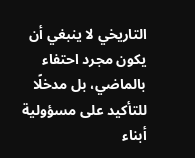التاريخي لا ينبغي أن يكون مجرد احتفاء بالماضي، بل مدخلًا للتأكيد على مسؤولية أبناء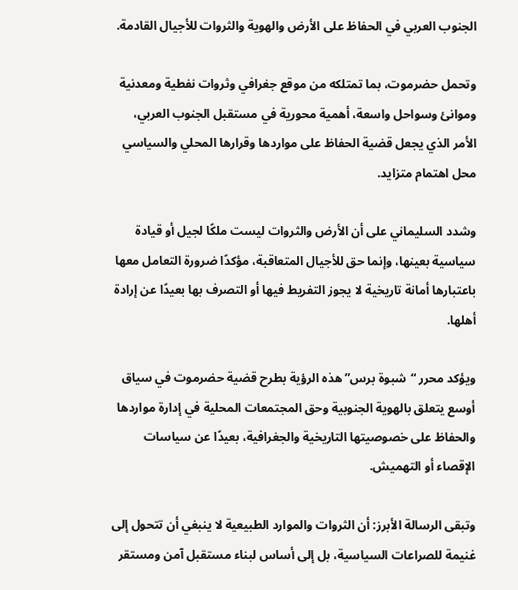الجنوب العربي في الحفاظ على الأرض والهوية والثروات للأجيال القادمة.

وتحمل حضرموت، بما تمتلكه من موقع جغرافي وثروات نفطية ومعدنية وموانئ وسواحل واسعة، أهمية محورية في مستقبل الجنوب العربي، الأمر الذي يجعل قضية الحفاظ على مواردها وقرارها المحلي والسياسي محل اهتمام متزايد.

وشدد السليماني على أن الأرض والثروات ليست ملكًا لجيل أو قيادة سياسية بعينها، وإنما حق للأجيال المتعاقبة، مؤكدًا ضرورة التعامل معها باعتبارها أمانة تاريخية لا يجوز التفريط فيها أو التصرف بها بعيدًا عن إرادة أهلها.

ويؤكد محرر “شبوة برس” هذه الرؤية بطرح قضية حضرموت في سياق أوسع يتعلق بالهوية الجنوبية وحق المجتمعات المحلية في إدارة مواردها والحفاظ على خصوصيتها التاريخية والجغرافية، بعيدًا عن سياسات الإقصاء أو التهميش.

وتبقى الرسالة الأبرز: أن الثروات والموارد الطبيعية لا ينبغي أن تتحول إلى غنيمة للصراعات السياسية، بل إلى أساس لبناء مستقبل آمن ومستقر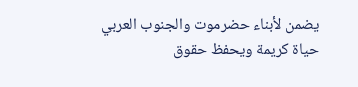يضمن لأبناء حضرموت والجنوب العربي حياة كريمة ويحفظ حقوق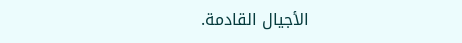الأجيال القادمة.